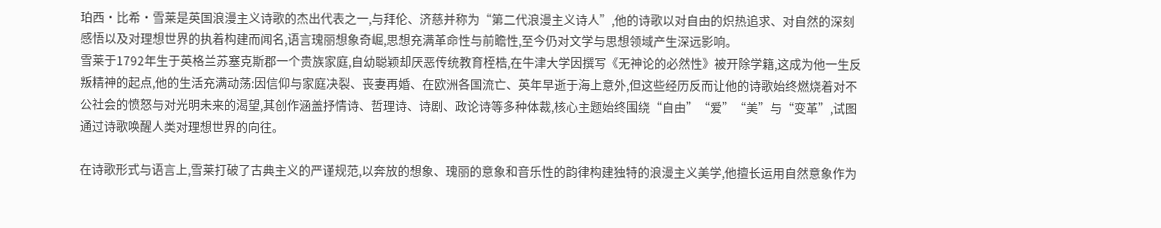珀西·比希·雪莱是英国浪漫主义诗歌的杰出代表之一,与拜伦、济慈并称为“第二代浪漫主义诗人”,他的诗歌以对自由的炽热追求、对自然的深刻感悟以及对理想世界的执着构建而闻名,语言瑰丽想象奇崛,思想充满革命性与前瞻性,至今仍对文学与思想领域产生深远影响。
雪莱于1792年生于英格兰苏塞克斯郡一个贵族家庭,自幼聪颖却厌恶传统教育桎梏,在牛津大学因撰写《无神论的必然性》被开除学籍,这成为他一生反叛精神的起点,他的生活充满动荡:因信仰与家庭决裂、丧妻再婚、在欧洲各国流亡、英年早逝于海上意外,但这些经历反而让他的诗歌始终燃烧着对不公社会的愤怒与对光明未来的渴望,其创作涵盖抒情诗、哲理诗、诗剧、政论诗等多种体裁,核心主题始终围绕“自由”“爱”“美”与“变革”,试图通过诗歌唤醒人类对理想世界的向往。

在诗歌形式与语言上,雪莱打破了古典主义的严谨规范,以奔放的想象、瑰丽的意象和音乐性的韵律构建独特的浪漫主义美学,他擅长运用自然意象作为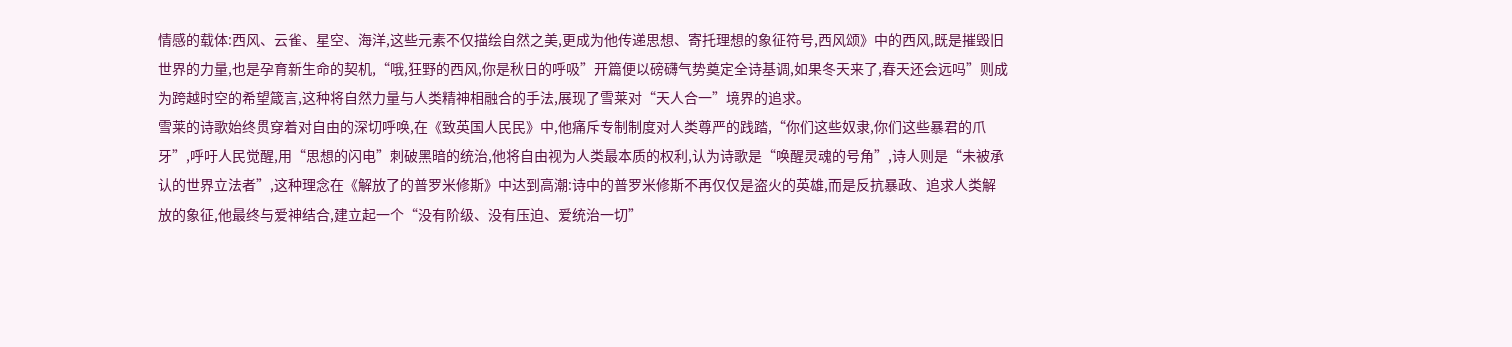情感的载体:西风、云雀、星空、海洋,这些元素不仅描绘自然之美,更成为他传递思想、寄托理想的象征符号,西风颂》中的西风,既是摧毁旧世界的力量,也是孕育新生命的契机,“哦,狂野的西风,你是秋日的呼吸”开篇便以磅礴气势奠定全诗基调,如果冬天来了,春天还会远吗”则成为跨越时空的希望箴言,这种将自然力量与人类精神相融合的手法,展现了雪莱对“天人合一”境界的追求。
雪莱的诗歌始终贯穿着对自由的深切呼唤,在《致英国人民民》中,他痛斥专制制度对人类尊严的践踏,“你们这些奴隶,你们这些暴君的爪牙”,呼吁人民觉醒,用“思想的闪电”刺破黑暗的统治,他将自由视为人类最本质的权利,认为诗歌是“唤醒灵魂的号角”,诗人则是“未被承认的世界立法者”,这种理念在《解放了的普罗米修斯》中达到高潮:诗中的普罗米修斯不再仅仅是盗火的英雄,而是反抗暴政、追求人类解放的象征,他最终与爱神结合,建立起一个“没有阶级、没有压迫、爱统治一切”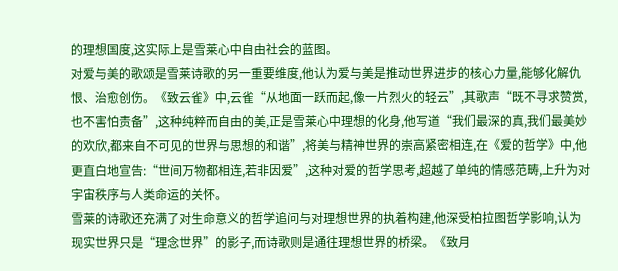的理想国度,这实际上是雪莱心中自由社会的蓝图。
对爱与美的歌颂是雪莱诗歌的另一重要维度,他认为爱与美是推动世界进步的核心力量,能够化解仇恨、治愈创伤。《致云雀》中,云雀“从地面一跃而起,像一片烈火的轻云”,其歌声“既不寻求赞赏,也不害怕责备”,这种纯粹而自由的美,正是雪莱心中理想的化身,他写道“我们最深的真,我们最美妙的欢欣,都来自不可见的世界与思想的和谐”,将美与精神世界的崇高紧密相连,在《爱的哲学》中,他更直白地宣告:“世间万物都相连,若非因爱”,这种对爱的哲学思考,超越了单纯的情感范畴,上升为对宇宙秩序与人类命运的关怀。
雪莱的诗歌还充满了对生命意义的哲学追问与对理想世界的执着构建,他深受柏拉图哲学影响,认为现实世界只是“理念世界”的影子,而诗歌则是通往理想世界的桥梁。《致月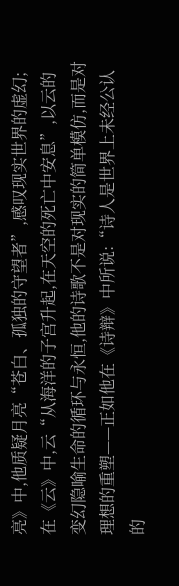亮》中,他质疑月亮“苍白、孤独的守望者”,感叹现实世界的虚幻;在《云》中,云“从海洋的子宫升起,在天空的死亡中安息”,以云的变幻隐喻生命的循环与永恒,他的诗歌不是对现实的简单模仿,而是对理想的重塑——正如他在《诗辩》中所说:“诗人是世界上未经公认的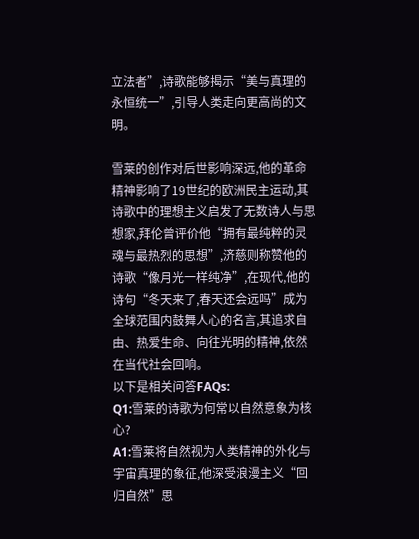立法者”,诗歌能够揭示“美与真理的永恒统一”,引导人类走向更高尚的文明。

雪莱的创作对后世影响深远,他的革命精神影响了19世纪的欧洲民主运动,其诗歌中的理想主义启发了无数诗人与思想家,拜伦曾评价他“拥有最纯粹的灵魂与最热烈的思想”,济慈则称赞他的诗歌“像月光一样纯净”,在现代,他的诗句“冬天来了,春天还会远吗”成为全球范围内鼓舞人心的名言,其追求自由、热爱生命、向往光明的精神,依然在当代社会回响。
以下是相关问答FAQs:
Q1:雪莱的诗歌为何常以自然意象为核心?
A1:雪莱将自然视为人类精神的外化与宇宙真理的象征,他深受浪漫主义“回归自然”思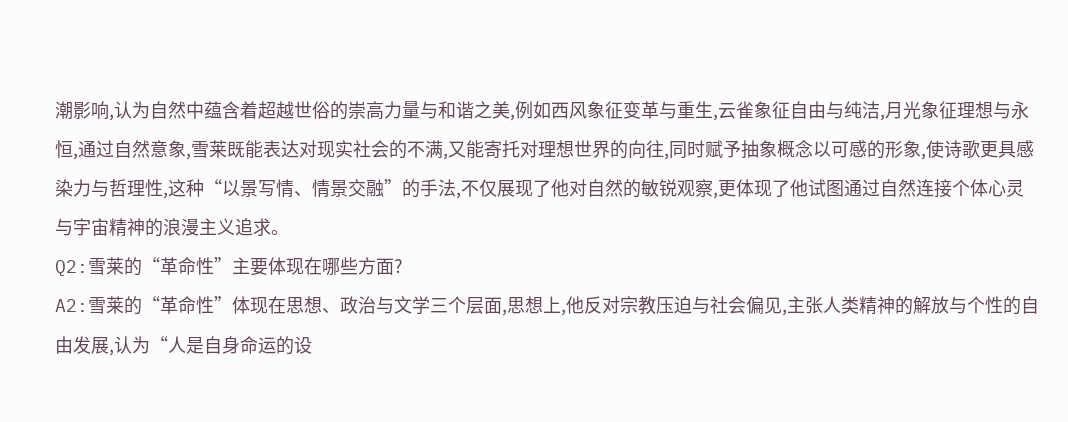潮影响,认为自然中蕴含着超越世俗的崇高力量与和谐之美,例如西风象征变革与重生,云雀象征自由与纯洁,月光象征理想与永恒,通过自然意象,雪莱既能表达对现实社会的不满,又能寄托对理想世界的向往,同时赋予抽象概念以可感的形象,使诗歌更具感染力与哲理性,这种“以景写情、情景交融”的手法,不仅展现了他对自然的敏锐观察,更体现了他试图通过自然连接个体心灵与宇宙精神的浪漫主义追求。
Q2:雪莱的“革命性”主要体现在哪些方面?
A2:雪莱的“革命性”体现在思想、政治与文学三个层面,思想上,他反对宗教压迫与社会偏见,主张人类精神的解放与个性的自由发展,认为“人是自身命运的设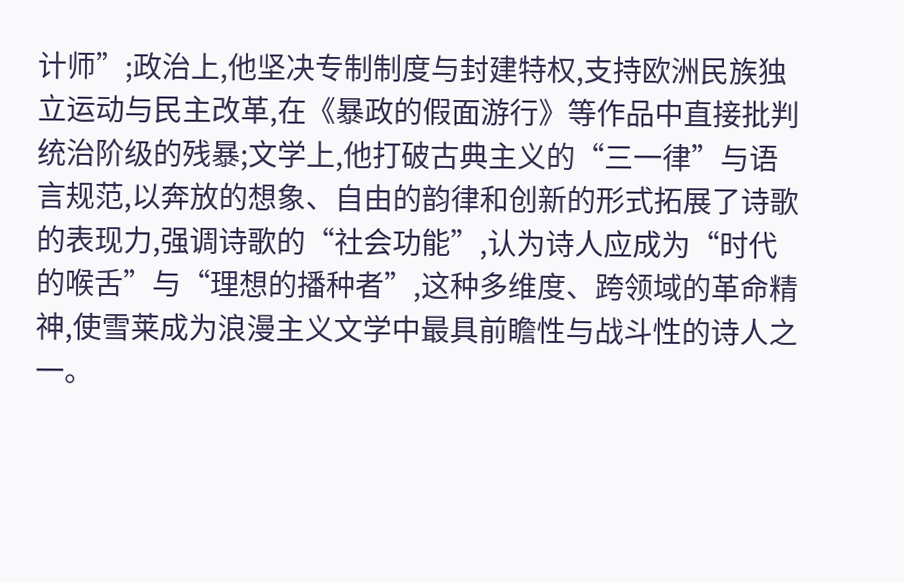计师”;政治上,他坚决专制制度与封建特权,支持欧洲民族独立运动与民主改革,在《暴政的假面游行》等作品中直接批判统治阶级的残暴;文学上,他打破古典主义的“三一律”与语言规范,以奔放的想象、自由的韵律和创新的形式拓展了诗歌的表现力,强调诗歌的“社会功能”,认为诗人应成为“时代的喉舌”与“理想的播种者”,这种多维度、跨领域的革命精神,使雪莱成为浪漫主义文学中最具前瞻性与战斗性的诗人之一。